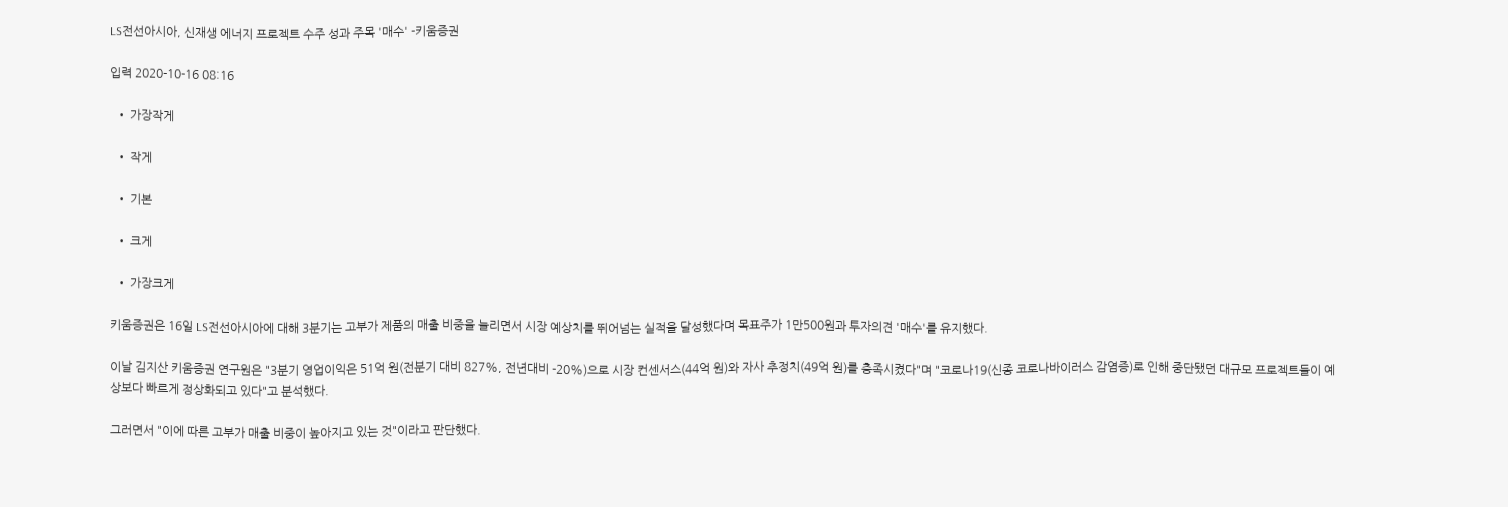LS전선아시아, 신재생 에너지 프로젝트 수주 성과 주목 '매수' -키움증권

입력 2020-10-16 08:16

  • 가장작게

  • 작게

  • 기본

  • 크게

  • 가장크게

키움증권은 16일 LS전선아시아에 대해 3분기는 고부가 제품의 매출 비중을 늘리면서 시장 예상치를 뛰어넘는 실적을 달성했다며 목표주가 1만500원과 투자의견 '매수'를 유지했다.

이날 김지산 키움증권 연구원은 "3분기 영업이익은 51억 원(전분기 대비 827%, 전년대비 -20%)으로 시장 컨센서스(44억 원)와 자사 추정치(49억 원)를 충족시켰다"며 "코로나19(신종 코로나바이러스 감염증)로 인해 중단됐던 대규모 프로젝트들이 예상보다 빠르게 정상화되고 있다"고 분석했다.

그러면서 "이에 따른 고부가 매출 비중이 높아지고 있는 것"이라고 판단했다.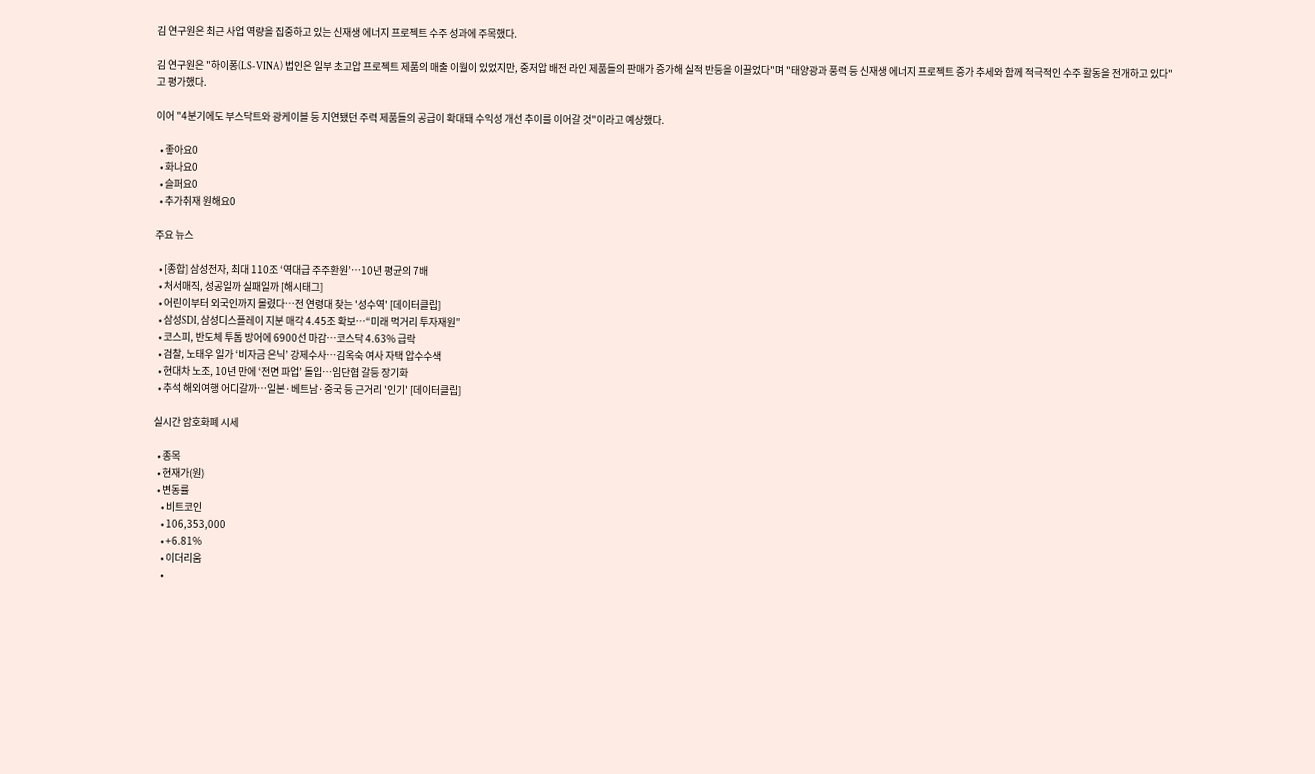김 연구원은 최근 사업 역량을 집중하고 있는 신재생 에너지 프로젝트 수주 성과에 주목했다.

김 연구원은 "하이퐁(LS-VINA) 법인은 일부 초고압 프로젝트 제품의 매출 이월이 있었지만, 중저압 배전 라인 제품들의 판매가 증가해 실적 반등을 이끌었다"며 "태양광과 풍력 등 신재생 에너지 프로젝트 증가 추세와 함께 적극적인 수주 활동을 전개하고 있다"고 평가했다.

이어 "4분기에도 부스닥트와 광케이블 등 지연됐던 주력 제품들의 공급이 확대돼 수익성 개선 추이를 이어갈 것"이라고 예상했다.

  • 좋아요0
  • 화나요0
  • 슬퍼요0
  • 추가취재 원해요0

주요 뉴스

  • [종합] 삼성전자, 최대 110조 ‘역대급 주주환원’…10년 평균의 7배
  • 처서매직, 성공일까 실패일까 [해시태그]
  • 어린이부터 외국인까지 몰렸다…전 연령대 찾는 '성수역' [데이터클립]
  • 삼성SDI, 삼성디스플레이 지분 매각 4.45조 확보…“미래 먹거리 투자재원”
  • 코스피, 반도체 투톱 방어에 6900선 마감…코스닥 4.63% 급락
  • 검찰, 노태우 일가 ‘비자금 은닉’ 강제수사…김옥숙 여사 자택 압수수색
  • 현대차 노조, 10년 만에 ‘전면 파업’ 돌입…임단협 갈등 장기화
  • 추석 해외여행 어디갈까…일본·베트남·중국 등 근거리 '인기' [데이터클립]

실시간 암호화폐 시세

  • 종목
  • 현재가(원)
  • 변동률
    • 비트코인
    • 106,353,000
    • +6.81%
    • 이더리움
    •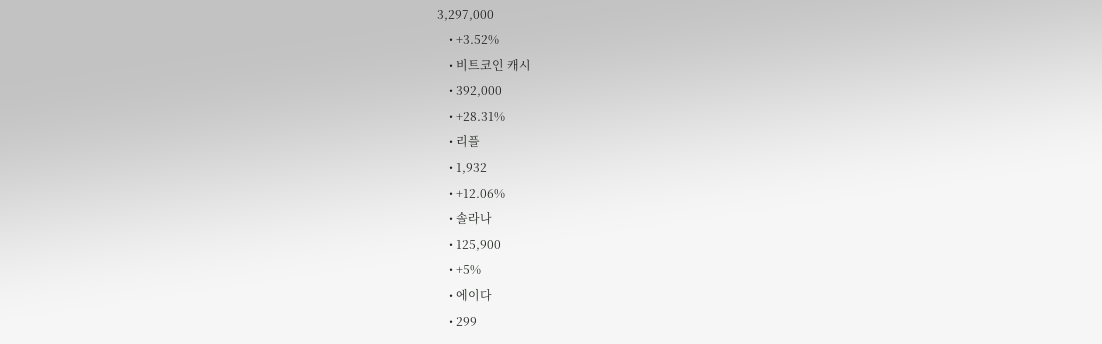3,297,000
    • +3.52%
    • 비트코인 캐시
    • 392,000
    • +28.31%
    • 리플
    • 1,932
    • +12.06%
    • 솔라나
    • 125,900
    • +5%
    • 에이다
    • 299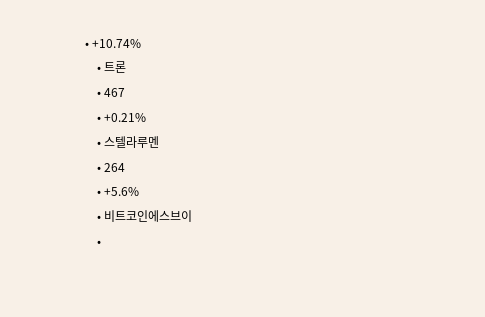• +10.74%
    • 트론
    • 467
    • +0.21%
    • 스텔라루멘
    • 264
    • +5.6%
    • 비트코인에스브이
    •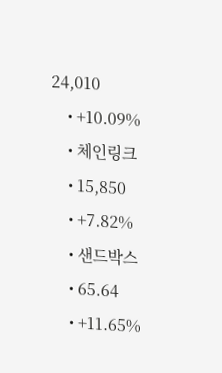24,010
    • +10.09%
    • 체인링크
    • 15,850
    • +7.82%
    • 샌드박스
    • 65.64
    • +11.65%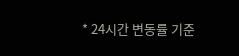* 24시간 변동률 기준